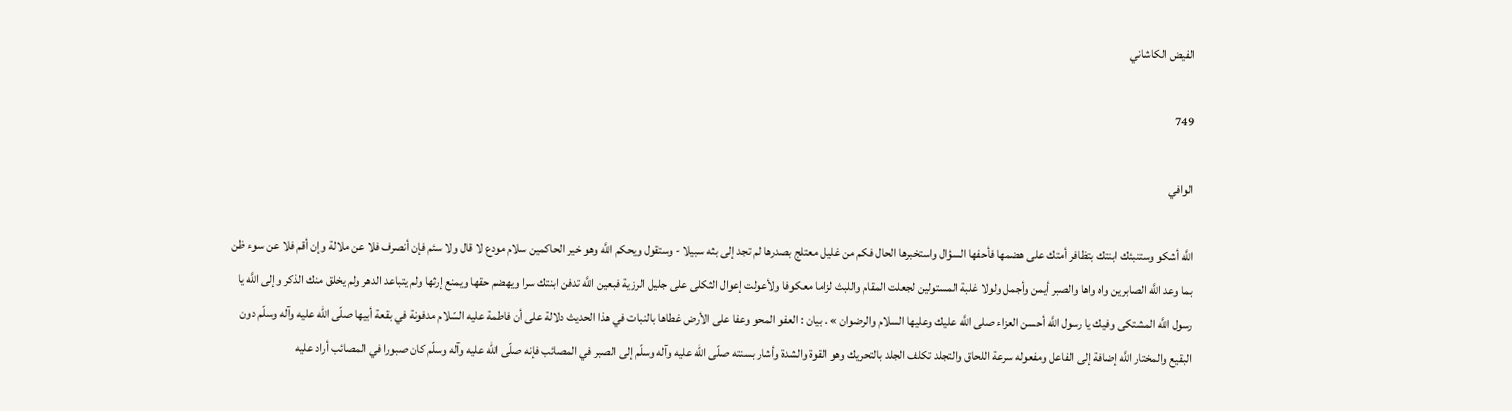الفيض الكاشاني

749

الوافي

اللَّه أشكو وستنبئك ابنتك بتظافر أمتك على هضمها فأحفها السؤال واستخبرها الحال فكم من غليل معتلج بصدرها لم تجد إلى بثه سبيلا - وستقول ويحكم اللَّه وهو خير الحاكمين سلام مودع لا قال ولا سئم فإن أنصرف فلا عن ملالة وإن أقم فلا عن سوء ظن بما وعد اللَّه الصابرين واه واها والصبر أيمن وأجمل ولولا غلبة المستولين لجعلت المقام واللبث لزاما معكوفا ولأعولت إعوال الثكلى على جليل الرزية فبعين اللَّه تدفن ابنتك سرا ويهضم حقها ويمنع إرثها ولم يتباعد الدهر ولم يخلق منك الذكر وإلى اللَّه يا رسول اللَّه المشتكى وفيك يا رسول اللَّه أحسن العزاء صلى اللَّه عليك وعليها السلام والرضوان » . بيان : العفو المحو وعفا على الأرض غطاها بالنبات في هذا الحديث دلالة على أن فاطمة عليه السّلام مدفونة في بقعة أبيها صلّى الله عليه وآله وسلّم دون البقيع والمختار اللَّه إضافة إلى الفاعل ومفعوله سرعة اللحاق والتجلد تكلف الجلد بالتحريك وهو القوة والشدة وأشار بسنته صلّى الله عليه وآله وسلّم إلى الصبر في المصائب فإنه صلّى الله عليه وآله وسلّم كان صبورا في المصائب أراد عليه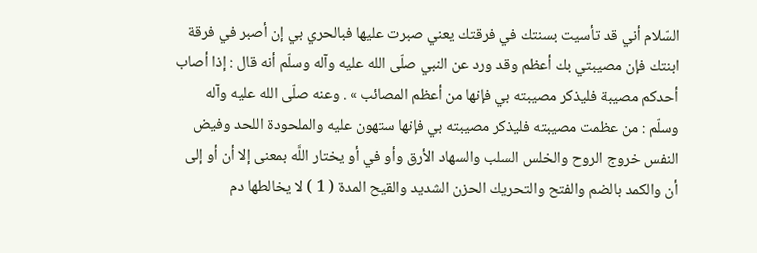السّلام أني قد تأسيت بسنتك في فرقتك يعني صبرت عليها فبالحري بي إن أصبر في فرقة ابنتك فإن مصيبتي بك أعظم وقد ورد عن النبي صلّى الله عليه وآله وسلّم أنه قال : إذا أصاب أحدكم مصيبة فليذكر مصيبته بي فإنها من أعظم المصائب » . وعنه صلّى الله عليه وآله وسلّم : من عظمت مصيبته فليذكر مصيبته بي فإنها ستهون عليه والملحودة اللحد وفيض النفس خروج الروح والخلس السلب والسهاد الأرق وأو في أو يختار اللَّه بمعنى إلا أن أو إلى أن والكمد بالضم والفتح والتحريك الحزن الشديد والقيح المدة ( 1 ) لا يخالطها دم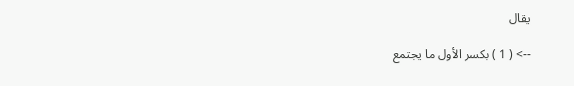يقال

--> ( 1 ) بكسر الأول ما يجتمع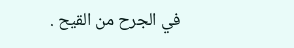في الجرح من القيح .